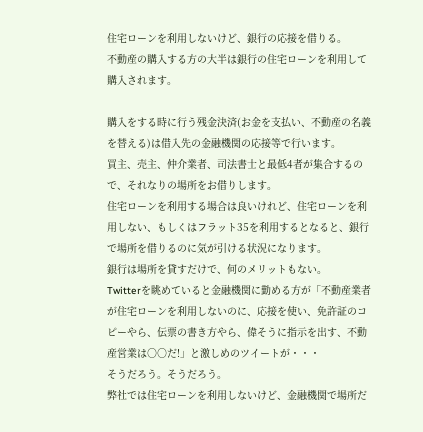住宅ローンを利用しないけど、銀行の応接を借りる。
不動産の購入する方の大半は銀行の住宅ローンを利用して購入されます。

購入をする時に行う残金決済(お金を支払い、不動産の名義を替える)は借入先の金融機関の応接等で行います。
買主、売主、仲介業者、司法書士と最低4者が集合するので、それなりの場所をお借りします。
住宅ローンを利用する場合は良いけれど、住宅ローンを利用しない、もしくはフラット35を利用するとなると、銀行で場所を借りるのに気が引ける状況になります。
銀行は場所を貸すだけで、何のメリットもない。
Twitterを眺めていると金融機関に勤める方が「不動産業者が住宅ローンを利用しないのに、応接を使い、免許証のコピーやら、伝票の書き方やら、偉そうに指示を出す、不動産営業は○○だ!」と激しめのツイートが・・・
そうだろう。そうだろう。
弊社では住宅ローンを利用しないけど、金融機関で場所だ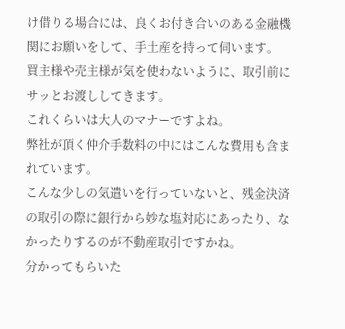け借りる場合には、良くお付き合いのある金融機関にお願いをして、手土産を持って伺います。
買主様や売主様が気を使わないように、取引前にサッとお渡ししてきます。
これくらいは大人のマナーですよね。
弊社が頂く仲介手数料の中にはこんな費用も含まれています。
こんな少しの気遣いを行っていないと、残金決済の取引の際に銀行から妙な塩対応にあったり、なかったりするのが不動産取引ですかね。
分かってもらいた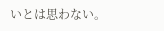いとは思わない。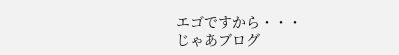エゴですから・・・
じゃあブログ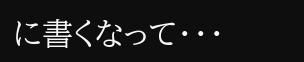に書くなって・・・